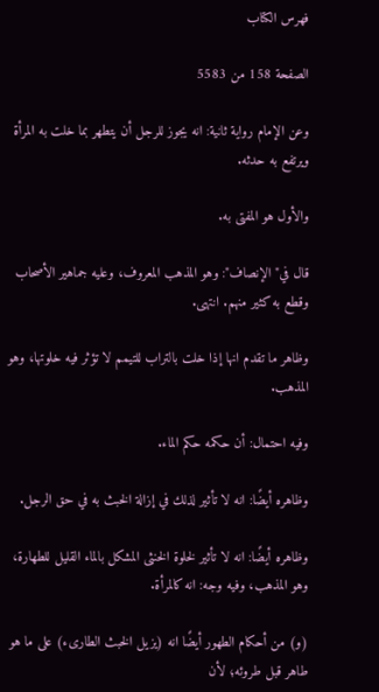فهرس الكتاب

الصفحة 158 من 5583

وعن الإمام رواية ثانية: انه يجوز للرجل أن يتطهر بما خلت به المرأة ويرتفع به حدثه.

والأول هو المفتى به.

قال في"الإنصاف": وهو المذهب المعروف، وعليه جماهير الأصحاب وقطع به كثير منهم. انتهى.

وظاهر ما تقدم انها إذا خلت بالتراب للتيمم لا تؤثر فيه خلوتها، وهو المذهب.

وفيه احتمال: أن حكمه حكم الماء.

وظاهره أيضًا: انه لا تأثير لذلك في إزالة الخبث به في حق الرجل.

وظاهره أيضًا: انه لا تأثير لخلوة الخنثى المشكل بالماء القليل للطهارة، وهو المذهب، وفيه وجه: انه كالمرأة.

(و) من أحكام الطهور أيضًا انه (يزيل الخبث الطارىء) على ما هو طاهر قبل طروئه؛ لأن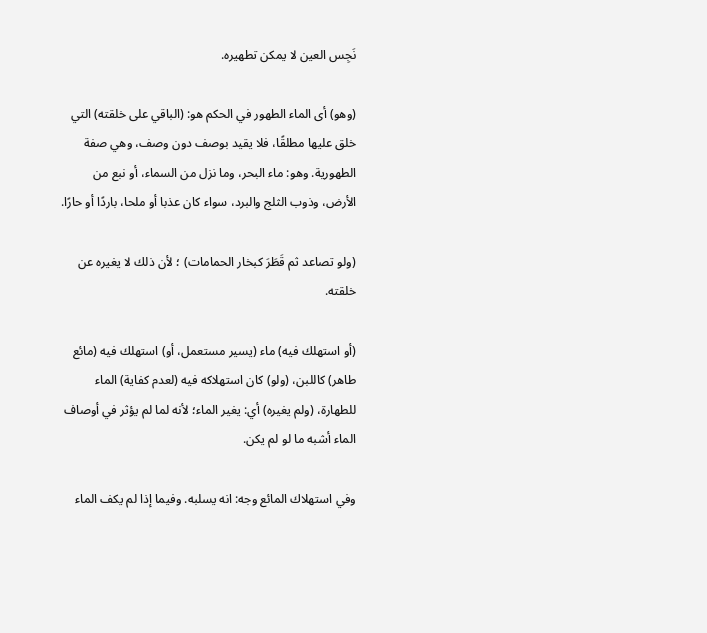نَجِس العين لا يمكن تطهيره.

(وهو) أى الماء الطهور في الحكم هو: (الباقي على خلقته) التي خلق عليها مطلقًا، فلا يقيد بوصف دون وصف، وهي صفة الطهورية. وهو: ماء البحر، وما نزل من السماء، أو نبع من الأرض، وذوب الثلج والبرد، سواء كان عذبا أو ملحا، باردًا أو حارًا.

(ولو تصاعد ثم قَطَرَ كبخار الحمامات) ؛ لأن ذلك لا يغيره عن خلقته.

(أو استهلك فيه) ماء (يسير مستعمل، أو) استهلك فيه (مائع طاهر) كاللبن، (ولو) كان استهلاكه فيه (لعدم كفاية) الماء للطهارة، (ولم يغيره) أي: يغير الماء؛ لأنه لما لم يؤثر في أوصاف الماء أشبه ما لو لم يكن.

وفي استهلاك المائع وجه: انه يسلبه. وفيما إذا لم يكف الماء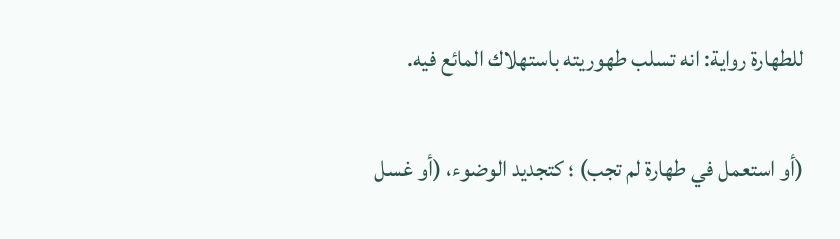للطهارة رواية: انه تسلب طهوريته باستهلاك المائع فيه.

(أو استعمل في طهارة لم تجب) ؛ كتجديد الوضوء، (أو غسل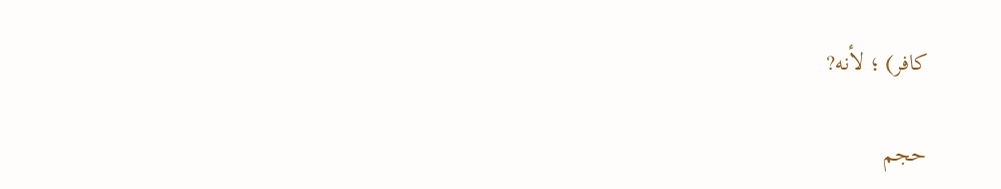كافر) ؛ لأنه?

حجم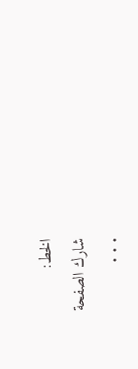الخط:
شارك الصفحة
. . .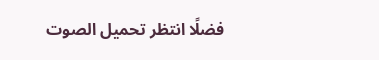فضلًا انتظر تحميل الصوت